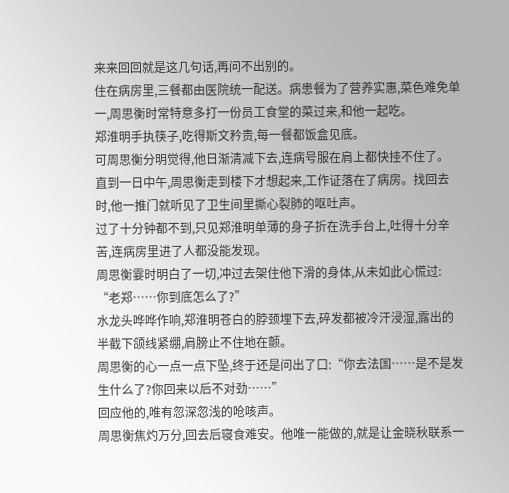来来回回就是这几句话,再问不出别的。
住在病房里,三餐都由医院统一配送。病患餐为了营养实惠,菜色难免单一,周思衡时常特意多打一份员工食堂的菜过来,和他一起吃。
郑淮明手执筷子,吃得斯文矜贵,每一餐都饭盒见底。
可周思衡分明觉得,他日渐清减下去,连病号服在肩上都快挂不住了。
直到一日中午,周思衡走到楼下才想起来,工作证落在了病房。找回去时,他一推门就听见了卫生间里撕心裂肺的呕吐声。
过了十分钟都不到,只见郑淮明单薄的身子折在洗手台上,吐得十分辛苦,连病房里进了人都没能发现。
周思衡霎时明白了一切,冲过去架住他下滑的身体,从未如此心慌过:
“老郑……你到底怎么了?”
水龙头哗哗作响,郑淮明苍白的脖颈埋下去,碎发都被冷汗浸湿,露出的半截下颌线紧绷,肩膀止不住地在颤。
周思衡的心一点一点下坠,终于还是问出了口:“你去法国……是不是发生什么了?你回来以后不对劲……”
回应他的,唯有忽深忽浅的呛咳声。
周思衡焦灼万分,回去后寝食难安。他唯一能做的,就是让金晓秋联系一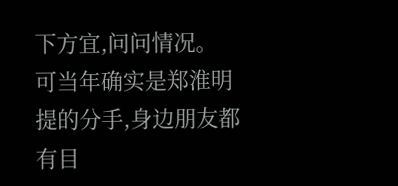下方宜,问问情况。
可当年确实是郑淮明提的分手,身边朋友都有目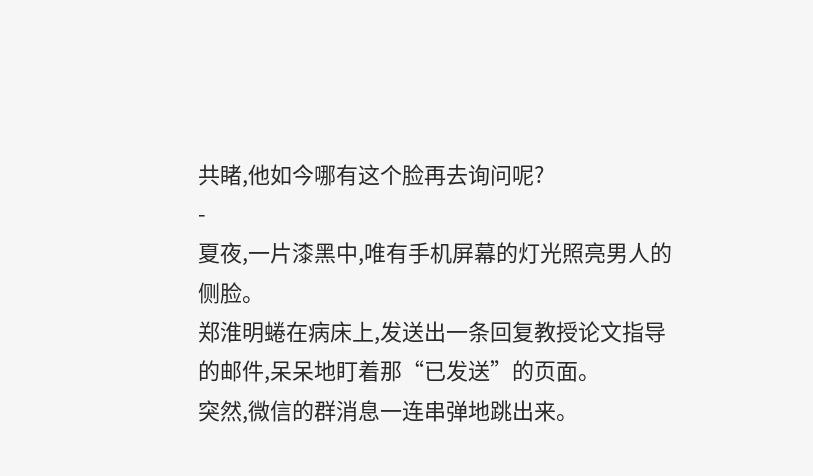共睹,他如今哪有这个脸再去询问呢?
-
夏夜,一片漆黑中,唯有手机屏幕的灯光照亮男人的侧脸。
郑淮明蜷在病床上,发送出一条回复教授论文指导的邮件,呆呆地盯着那“已发送”的页面。
突然,微信的群消息一连串弹地跳出来。